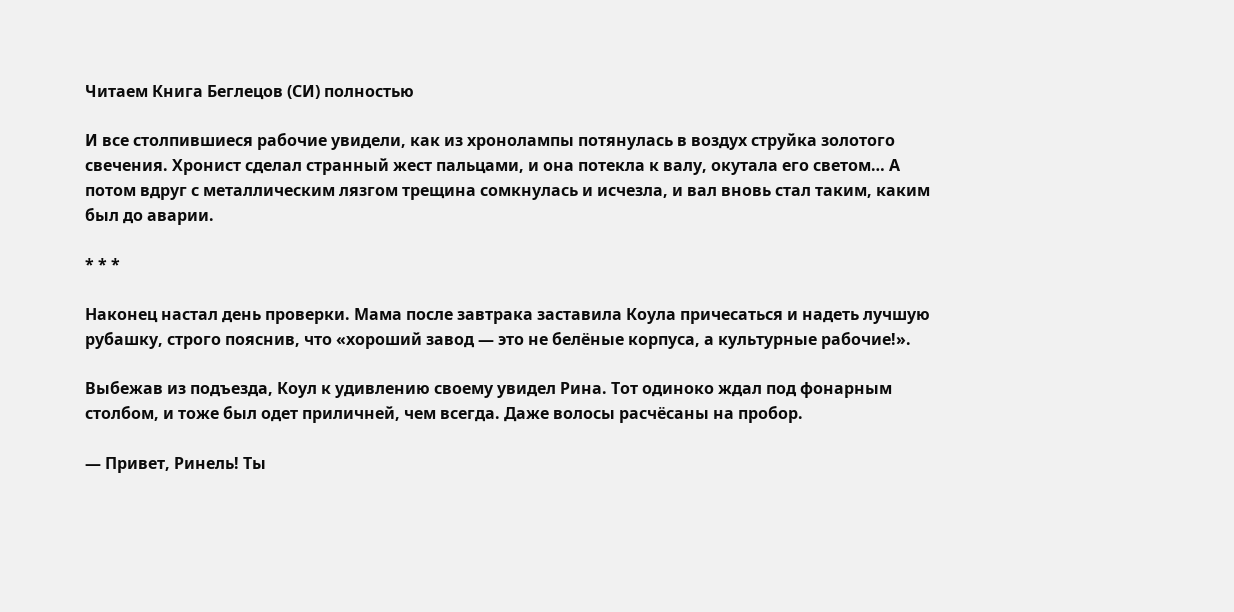Читаем Книга Беглецов (СИ) полностью

И все столпившиеся рабочие увидели, как из хронолампы потянулась в воздух струйка золотого свечения. Хронист сделал странный жест пальцами, и она потекла к валу, окутала его светом… А потом вдруг с металлическим лязгом трещина сомкнулась и исчезла, и вал вновь стал таким, каким был до аварии.

* * *

Наконец настал день проверки. Мама после завтрака заставила Коула причесаться и надеть лучшую рубашку, строго пояснив, что «хороший завод — это не белёные корпуса, а культурные рабочие!».

Выбежав из подъезда, Коул к удивлению своему увидел Рина. Тот одиноко ждал под фонарным столбом, и тоже был одет приличней, чем всегда. Даже волосы расчёсаны на пробор.

— Привет, Ринель! Ты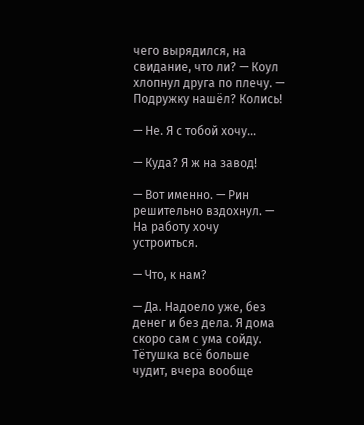чего вырядился, на свидание, что ли? — Коул хлопнул друга по плечу. — Подружку нашёл? Колись!

— Не. Я с тобой хочу…

— Куда? Я ж на завод!

— Вот именно. — Рин решительно вздохнул. — На работу хочу устроиться.

— Что, к нам?

— Да. Надоело уже, без денег и без дела. Я дома скоро сам с ума сойду. Тётушка всё больше чудит, вчера вообще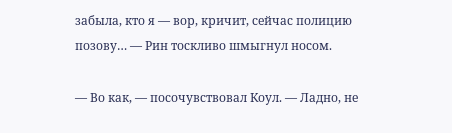забыла, кто я — вор, кричит, сейчас полицию позову… — Рин тоскливо шмыгнул носом.

— Во как, — посочувствовал Коул. — Ладно, не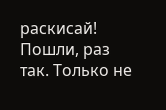раскисай! Пошли, раз так. Только не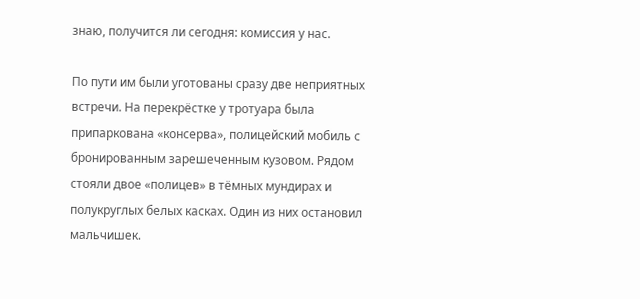знаю, получится ли сегодня: комиссия у нас.

По пути им были уготованы сразу две неприятных встречи. На перекрёстке у тротуара была припаркована «консерва», полицейский мобиль с бронированным зарешеченным кузовом. Рядом стояли двое «полицев» в тёмных мундирах и полукруглых белых касках. Один из них остановил мальчишек.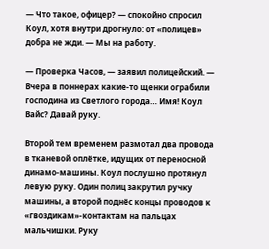— Что такое, офицер? — спокойно спросил Коул, хотя внутри дрогнуло: от «полицев» добра не жди. — Мы на работу.

— Проверка Часов, — заявил полицейский. — Вчера в поннерах какие-то щенки ограбили господина из Светлого города… Имя! Коул Вайс? Давай руку.

Второй тем временем размотал два провода в тканевой оплётке, идущих от переносной динамо-машины. Коул послушно протянул левую руку. Один полиц закрутил ручку машины, а второй поднёс концы проводов к «гвоздикам»-контактам на пальцах мальчишки. Руку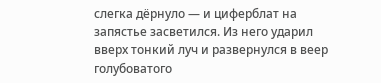слегка дёрнуло — и циферблат на запястье засветился. Из него ударил вверх тонкий луч и развернулся в веер голубоватого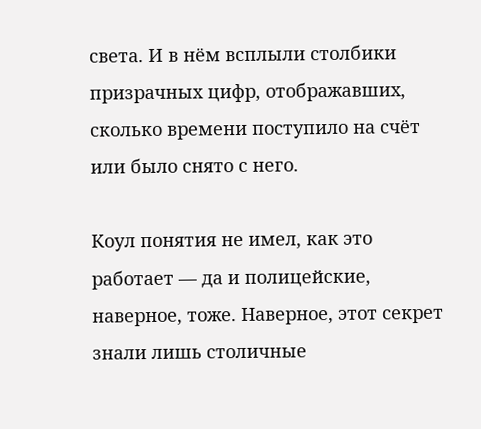света. И в нём всплыли столбики призрачных цифр, отображавших, сколько времени поступило на счёт или было снято с него.

Коул понятия не имел, как это работает — да и полицейские, наверное, тоже. Наверное, этот секрет знали лишь столичные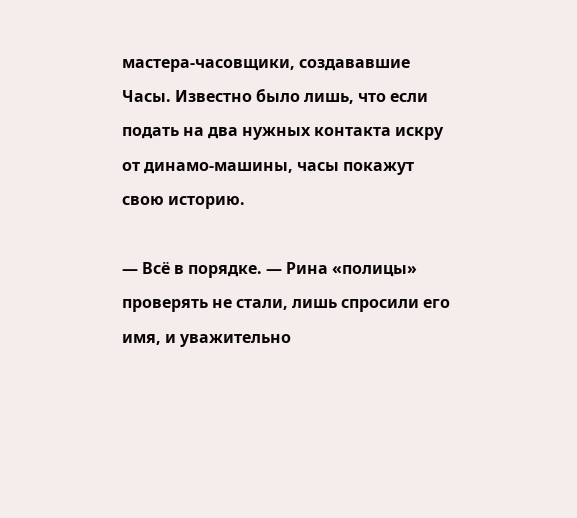мастера-часовщики, создававшие Часы. Известно было лишь, что если подать на два нужных контакта искру от динамо-машины, часы покажут свою историю.

— Всё в порядке. — Рина «полицы» проверять не стали, лишь спросили его имя, и уважительно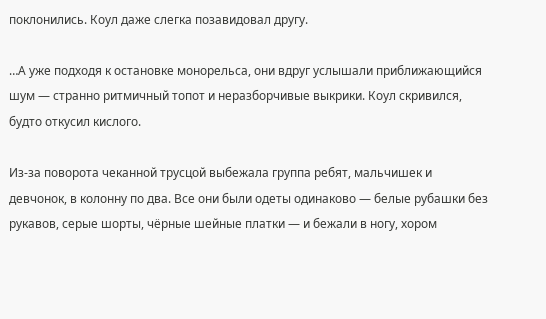поклонились. Коул даже слегка позавидовал другу.

…А уже подходя к остановке монорельса, они вдруг услышали приближающийся шум — странно ритмичный топот и неразборчивые выкрики. Коул скривился, будто откусил кислого.

Из-за поворота чеканной трусцой выбежала группа ребят, мальчишек и девчонок, в колонну по два. Все они были одеты одинаково — белые рубашки без рукавов, серые шорты, чёрные шейные платки — и бежали в ногу, хором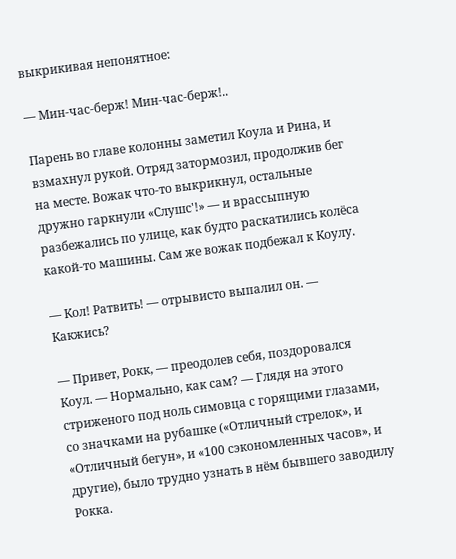выкрикивая непонятное:

— Мин-час-берж! Мин-час-берж!..

Парень во главе колонны заметил Коула и Рина, и взмахнул рукой. Отряд затормозил, продолжив бег на месте. Вожак что-то выкрикнул, остальные дружно гаркнули «Слушс'!» — и врассыпную разбежались по улице, как будто раскатились колёса какой-то машины. Сам же вожак подбежал к Коулу.

— Кол! Ратвить! — отрывисто выпалил он. — Какжись?

— Привет, Рокк, — преодолев себя, поздоровался Коул. — Нормально, как сам? — Глядя на этого стриженого под ноль симовца с горящими глазами, со значками на рубашке («Отличный стрелок», и «Отличный бегун», и «100 сэкономленных часов», и другие), было трудно узнать в нём бывшего заводилу Рокка.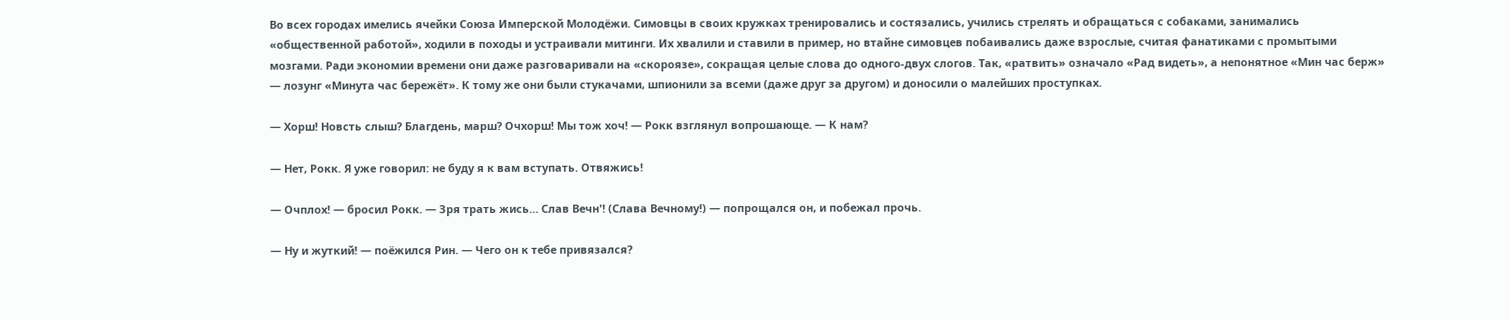Во всех городах имелись ячейки Союза Имперской Молодёжи. Симовцы в своих кружках тренировались и состязались, учились стрелять и обращаться с собаками, занимались «общественной работой», ходили в походы и устраивали митинги. Их хвалили и ставили в пример, но втайне симовцев побаивались даже взрослые, считая фанатиками с промытыми мозгами. Ради экономии времени они даже разговаривали на «скороязе», сокращая целые слова до одного-двух слогов. Так, «ратвить» означало «Рад видеть», а непонятное «Мин час берж» — лозунг «Минута час бережёт». К тому же они были стукачами, шпионили за всеми (даже друг за другом) и доносили о малейших проступках.

— Хорш! Новсть слыш? Благдень, марш? Очхорш! Мы тож хоч! — Рокк взглянул вопрошающе. — К нам?

— Нет, Рокк. Я уже говорил: не буду я к вам вступать. Отвяжись!

— Очплох! — бросил Рокк. — Зря трать жись… Слав Вечн'! (Слава Вечному!) — попрощался он, и побежал прочь.

— Ну и жуткий! — поёжился Рин. — Чего он к тебе привязался?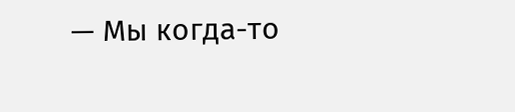— Мы когда-то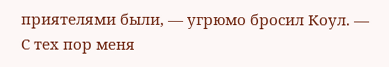приятелями были, — угрюмо бросил Коул. — С тех пор меня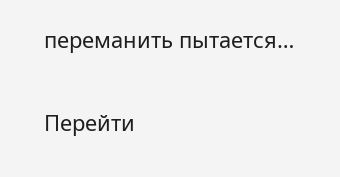переманить пытается…

Перейти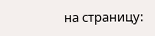на страницу: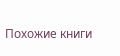Похожие книги